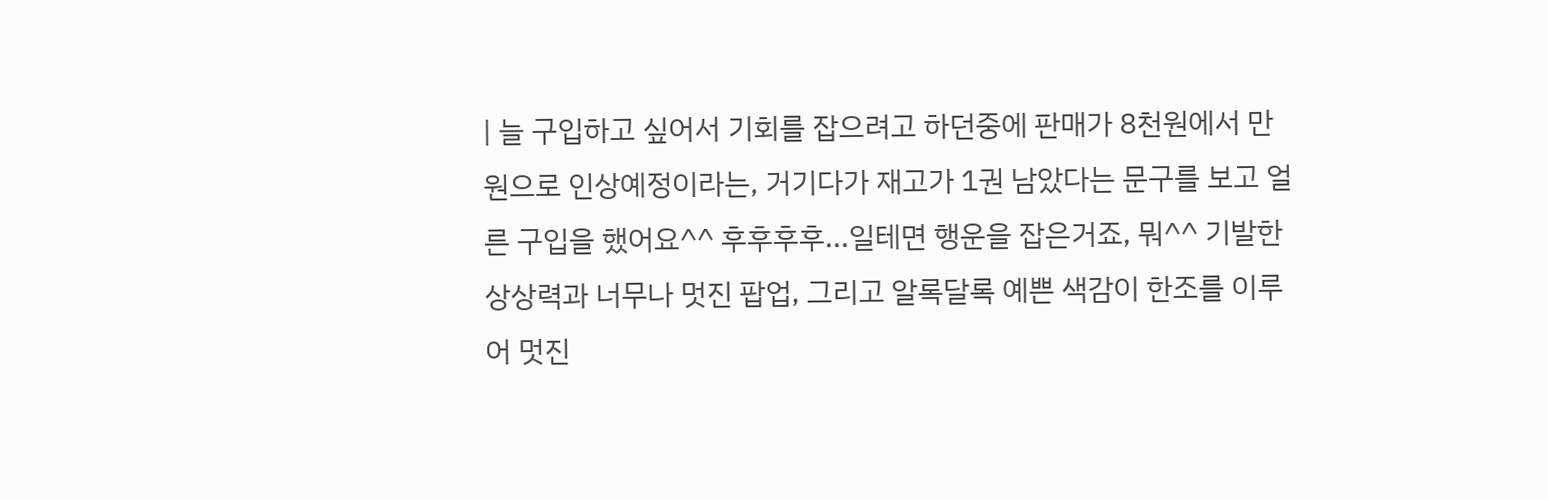| 늘 구입하고 싶어서 기회를 잡으려고 하던중에 판매가 8천원에서 만원으로 인상예정이라는, 거기다가 재고가 1권 남았다는 문구를 보고 얼른 구입을 했어요^^ 후후후후...일테면 행운을 잡은거죠, 뭐^^ 기발한 상상력과 너무나 멋진 팝업, 그리고 알록달록 예쁜 색감이 한조를 이루어 멋진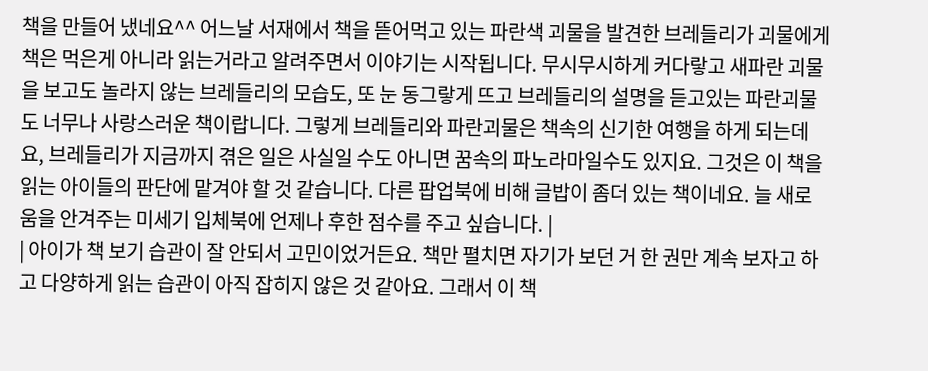책을 만들어 냈네요^^ 어느날 서재에서 책을 뜯어먹고 있는 파란색 괴물을 발견한 브레들리가 괴물에게 책은 먹은게 아니라 읽는거라고 알려주면서 이야기는 시작됩니다. 무시무시하게 커다랗고 새파란 괴물을 보고도 놀라지 않는 브레들리의 모습도, 또 눈 동그랗게 뜨고 브레들리의 설명을 듣고있는 파란괴물도 너무나 사랑스러운 책이랍니다. 그렇게 브레들리와 파란괴물은 책속의 신기한 여행을 하게 되는데요, 브레들리가 지금까지 겪은 일은 사실일 수도 아니면 꿈속의 파노라마일수도 있지요. 그것은 이 책을 읽는 아이들의 판단에 맡겨야 할 것 같습니다. 다른 팝업북에 비해 글밥이 좀더 있는 책이네요. 늘 새로움을 안겨주는 미세기 입체북에 언제나 후한 점수를 주고 싶습니다. |
| 아이가 책 보기 습관이 잘 안되서 고민이었거든요. 책만 펼치면 자기가 보던 거 한 권만 계속 보자고 하고 다양하게 읽는 습관이 아직 잡히지 않은 것 같아요. 그래서 이 책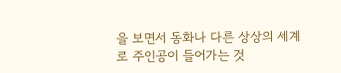을 보면서 동화나 다른 상상의 세계로 주인공이 들어가는 것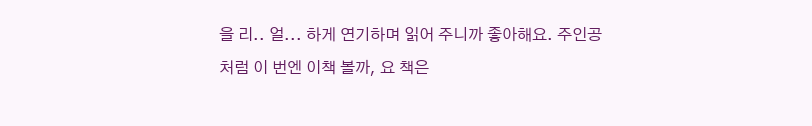을 리.. 얼... 하게 연기하며 읽어 주니까 좋아해요. 주인공처럼 이 번엔 이책 볼까, 요 책은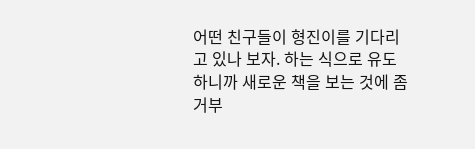어떤 친구들이 형진이를 기다리고 있나 보자. 하는 식으로 유도하니까 새로운 책을 보는 것에 좀 거부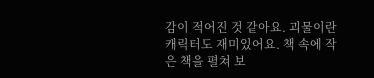감이 적어진 것 같아요. 괴물이란 캐릭터도 재미있어요. 책 속에 작은 책을 펼쳐 보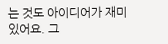는 것도 아이디어가 재미있어요. 그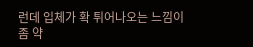런데 입체가 확 튀어나오는 느낌이 좀 약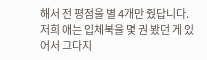해서 전 평점을 별 4개만 줬답니다. 저희 애는 입체북을 몇 권 봤던 게 있어서 그다지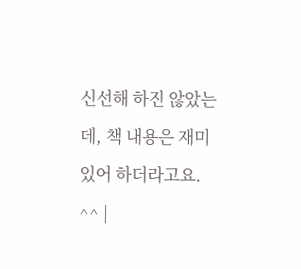신선해 하진 않았는데, 책 내용은 재미있어 하더라고요. ^^ |